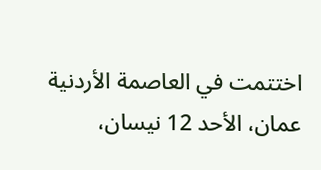اختتمت في العاصمة الأردنية عمان، الأحد 12 نيسان،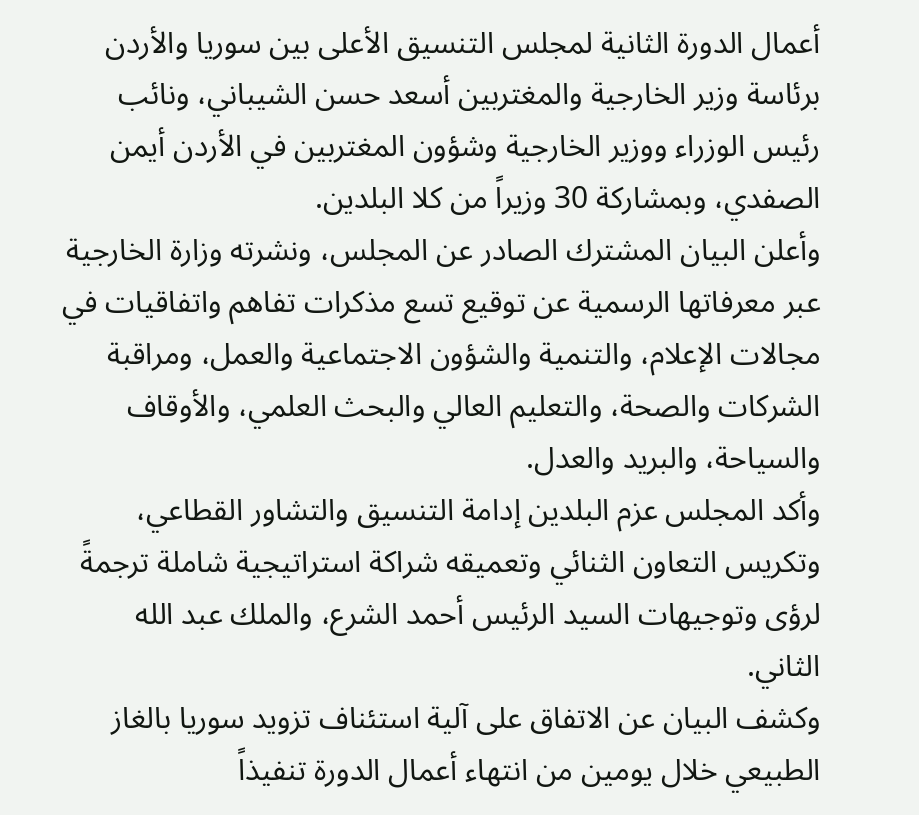أعمال الدورة الثانية لمجلس التنسيق الأعلى بين سوريا والأردن برئاسة وزير الخارجية والمغتربين أسعد حسن الشيباني، ونائب رئيس الوزراء ووزير الخارجية وشؤون المغتربين في الأردن أيمن الصفدي، وبمشاركة 30 وزيراً من كلا البلدين.
وأعلن البيان المشترك الصادر عن المجلس، ونشرته وزارة الخارجية عبر معرفاتها الرسمية عن توقيع تسع مذكرات تفاهم واتفاقيات في مجالات الإعلام، والتنمية والشؤون الاجتماعية والعمل، ومراقبة الشركات والصحة، والتعليم العالي والبحث العلمي، والأوقاف والسياحة، والبريد والعدل.
وأكد المجلس عزم البلدين إدامة التنسيق والتشاور القطاعي، وتكريس التعاون الثنائي وتعميقه شراكة استراتيجية شاملة ترجمةً لرؤى وتوجيهات السيد الرئيس أحمد الشرع، والملك عبد الله الثاني.
وكشف البيان عن الاتفاق على آلية استئناف تزويد سوريا بالغاز الطبيعي خلال يومين من انتهاء أعمال الدورة تنفيذاً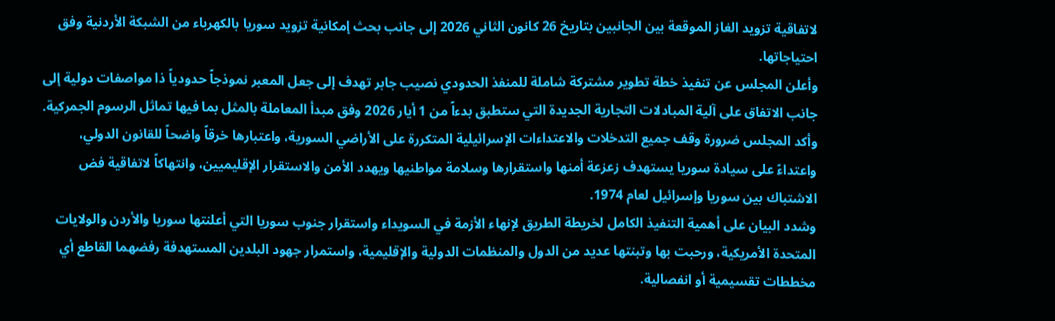لاتفاقية تزويد الغاز الموقعة بين الجانبين بتاريخ 26 كانون الثاني 2026 إلى جانب بحث إمكانية تزويد سوريا بالكهرباء من الشبكة الأردنية وفق احتياجاتها.
وأعلن المجلس عن تنفيذ خطة تطوير مشتركة شاملة للمنفذ الحدودي نصيب جابر تهدف إلى جعل المعبر نموذجاً حدودياً ذا مواصفات دولية إلى جانب الاتفاق على آلية المبادلات التجارية الجديدة التي ستطبق بدءاً من 1 أيار 2026 وفق مبدأ المعاملة بالمثل بما فيها تماثل الرسوم الجمركية.
وأكد المجلس ضرورة وقف جميع التدخلات والاعتداءات الإسرائيلية المتكررة على الأراضي السورية، واعتبارها خرقاً واضحاً للقانون الدولي، واعتداءً على سيادة سوريا يستهدف زعزعة أمنها واستقرارها وسلامة مواطنيها ويهدد الأمن والاستقرار الإقليميين، وانتهاكاً لاتفاقية فض الاشتباك بين سوريا وإسرائيل لعام 1974.
وشدد البيان على أهمية التنفيذ الكامل لخريطة الطريق لإنهاء الأزمة في السويداء واستقرار جنوب سوريا التي أعلنتها سوريا والأردن والولايات المتحدة الأمريكية، ورحبت بها وتبنتها عديد من الدول والمنظمات الدولية والإقليمية، واستمرار جهود البلدين المستهدفة رفضهما القاطع أي مخططات تقسيمية أو انفصالية.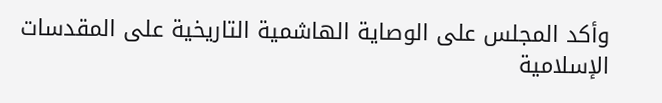وأكد المجلس على الوصاية الهاشمية التاريخية على المقدسات الإسلامية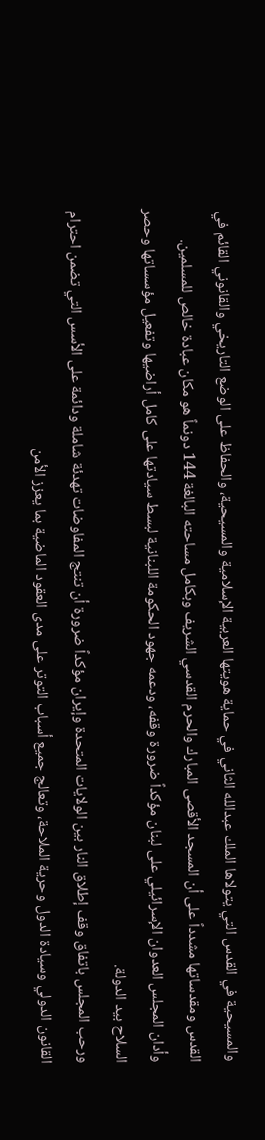والمسيحية في القدس التي يتولاها الملك عبدالله الثاني في حماية هويتها العربية الإسلامية والمسيحية، والحفاظ على الوضع التاريخي والقانوني القائم في القدس ومقدساتها مشدداً على أن المسجد الأقصى المبارك والحرم القدسي الشريف وبكامل مساحته البالغة 144 دونماً هو مكان عبادة خالص للمسلمين.
وأدان المجلس العدوان الإسرائيلي على لبنان مؤكداً ضرورة وقفه، ودعمه جهود الحكومة اللبنانية لبسط سيادتها على كامل أراضيها وتفعيل مؤسساتها وحصر السلاح بيد الدولة.
ورحب المجلس باتفاق وقف إطلاق النار بين الولايات المتحدة وإيران مؤكداً ضرورة أن تنتج المفاوضات تهدئة شاملة ودائمة على الأسس التي تضمن احترام القانون الدولي وسيادة الدول وحرية الملاحة، وتعالج جميع أسباب التوتر على مدى العقود الماضية بما يعزز الأمن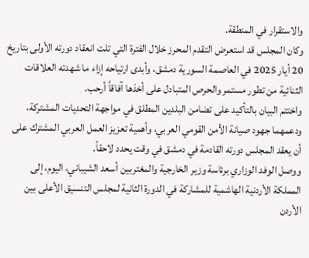والاستقرار في المنطقة.
وكان المجلس قد استعرض التقدم المحرز خلال الفترة التي تلت انعقاد دورته الأولى بتاريخ 20 أيار 2025 في العاصمة السورية دمشق، وأبدى ارتياحه إزاء ما شهدته العلاقات الثنائية من تطور مستمر والحرص المتبادل على أخذها آفاقاً أرحب.
واختتم البيان بالتأكيد على تضامن البلدين المطلق في مواجهة التحديات المشتركة، ودعمهما جهود صيانة الأمن القومي العربي، وأهمية تعزيز العمل العربي المشترك على أن يعقد المجلس دورته القادمة في دمشق في وقت يحدد لاحقاً.
ووصل الوفد الوزاري برئاسة وزير الخارجية والمغتربين أسعد الشيباني، اليوم، إلى المملكة الأردنية الهاشمية للمشاركة في الدورة الثانية لمجلس التنسيق الأعلى بين الأردن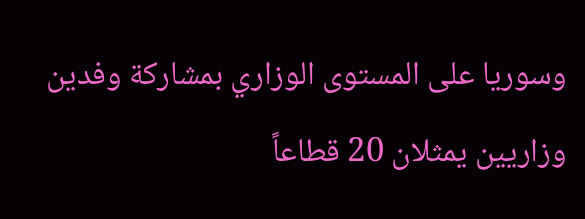وسوريا على المستوى الوزاري بمشاركة وفدين وزاريين يمثلان 20 قطاعاً